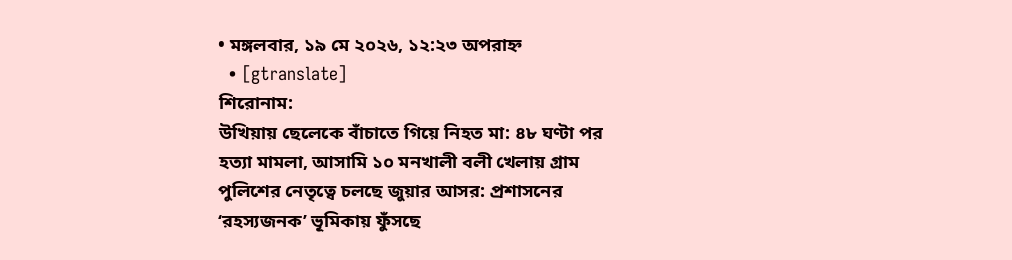• মঙ্গলবার, ১৯ মে ২০২৬, ১২:২৩ অপরাহ্ন
  • [gtranslate]
শিরোনাম:
উখিয়ায় ছেলেকে বাঁচাতে গিয়ে নিহত মা: ৪৮ ঘণ্টা পর হত্যা মামলা, আসামি ১০ মনখালী বলী খেলায় গ্রাম পুলিশের নেতৃত্বে চলছে জুয়ার আসর: প্রশাসনের ‘রহস্যজনক’ ভূমিকায় ফুঁসছে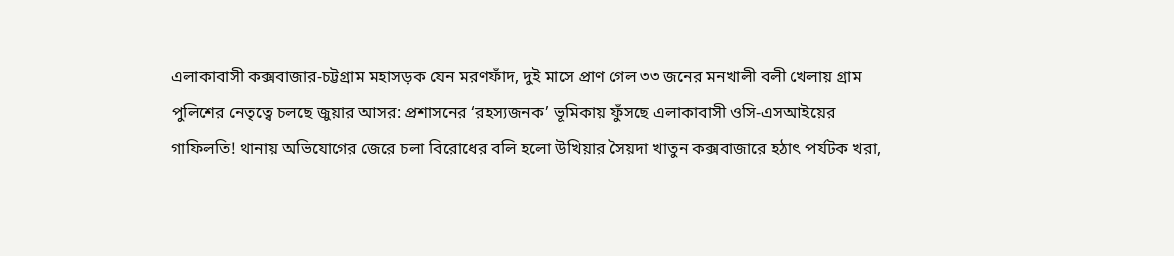এলাকাবাসী কক্সবাজার-চট্টগ্রাম মহাসড়ক যেন মরণফাঁদ, দুই মাসে প্রাণ গেল ৩৩ জনের মনখালী বলী খেলায় গ্রাম পুলিশের নেতৃত্বে চলছে জুয়ার আসর: প্রশাসনের ‘রহস্যজনক’ ভূমিকায় ফুঁসছে এলাকাবাসী ওসি-এসআইয়ের গাফিলতি! থানায় অভিযোগের জেরে চলা বিরোধের বলি হলো উখিয়ার সৈয়দা খাতুন কক্সবাজারে হঠাৎ পর্যটক খরা,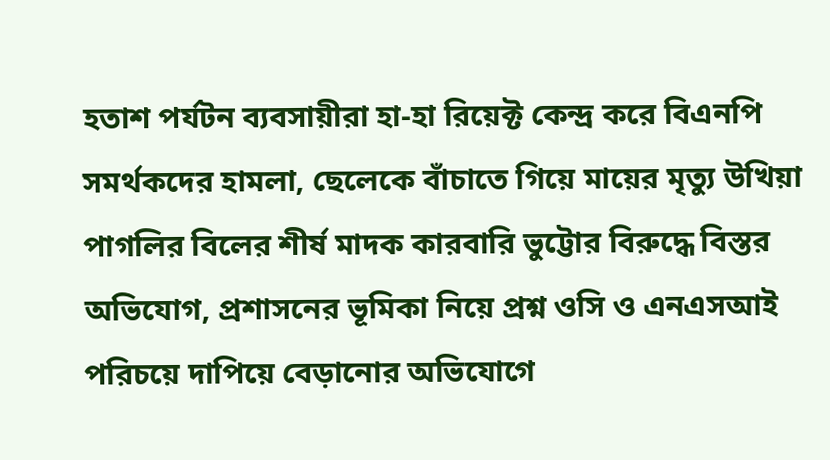হতাশ পর্যটন ব্যবসায়ীরা হা-হা রিয়েক্ট কেন্দ্র করে বিএনপি সমর্থকদের হামলা, ছেলেকে বাঁচাতে গিয়ে মায়ের মৃত্যু উখিয়া পাগলির বিলের শীর্ষ মাদক কারবারি ভুট্টোর বিরুদ্ধে বিস্তর অভিযোগ, প্রশাসনের ভূমিকা নিয়ে প্রশ্ন ওসি ও এনএসআই পরিচয়ে দাপিয়ে বেড়ানোর অভিযোগে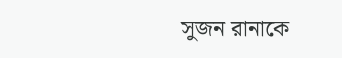সুজন রানাকে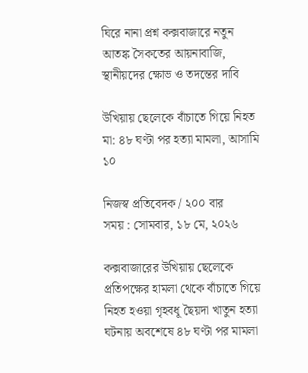ঘিরে নানা প্রশ্ন কক্সবাজারে নতুন আতঙ্ক সৈকতের আয়নাবাজি, স্থানীয়দের ক্ষোভ ও তদন্তের দাবি

উখিয়ায় ছেলেকে বাঁচাতে গিয়ে নিহত মা: ৪৮ ঘণ্টা পর হত্যা মামলা, আসামি ১০

নিজস্ব প্রতিবেদক / ২০০ বার
সময় : সোমবার, ১৮ মে, ২০২৬

কক্সবাজারের উখিয়ায় ছেলেকে প্রতিপক্ষের হামলা থেকে বাঁচাতে গিয়ে নিহত হওয়া গৃহবধূ ছৈয়দা খাতুন হত্যা ঘটনায় অবশেষে ৪৮ ঘণ্টা পর মামলা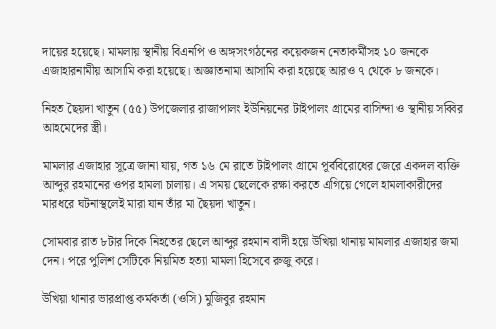দায়ের হয়েছে। মামলায় স্থানীয় বিএনপি ও অঙ্গসংগঠনের কয়েকজন নেতাকর্মীসহ ১০ জনকে এজাহারনামীয় আসামি করা হয়েছে। অজ্ঞাতনামা আসামি করা হয়েছে আরও ৭ থেকে ৮ জনকে।

নিহত ছৈয়দা খাতুন (৫৫) উপজেলার রাজাপালং ইউনিয়নের টাইপালং গ্রামের বাসিন্দা ও স্থানীয় সব্বির আহমেদের স্ত্রী।

মামলার এজাহার সূত্রে জানা যায়, গত ১৬ মে রাতে টাইপালং গ্রামে পূর্ববিরোধের জেরে একদল ব্যক্তি আব্দুর রহমানের ওপর হামলা চালায়। এ সময় ছেলেকে রক্ষা করতে এগিয়ে গেলে হামলাকারীদের মারধরে ঘটনাস্থলেই মারা যান তাঁর মা ছৈয়দা খাতুন।

সোমবার রাত ৮টার দিকে নিহতের ছেলে আব্দুর রহমান বাদী হয়ে উখিয়া থানায় মামলার এজাহার জমা দেন। পরে পুলিশ সেটিকে নিয়মিত হত্যা মামলা হিসেবে রুজু করে।

উখিয়া থানার ভারপ্রাপ্ত কর্মকর্তা (ওসি) মুজিবুর রহমান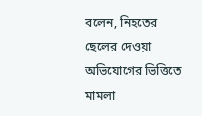বলেন, নিহতের ছেলের দেওয়া অভিযোগের ভিত্তিতে মামলা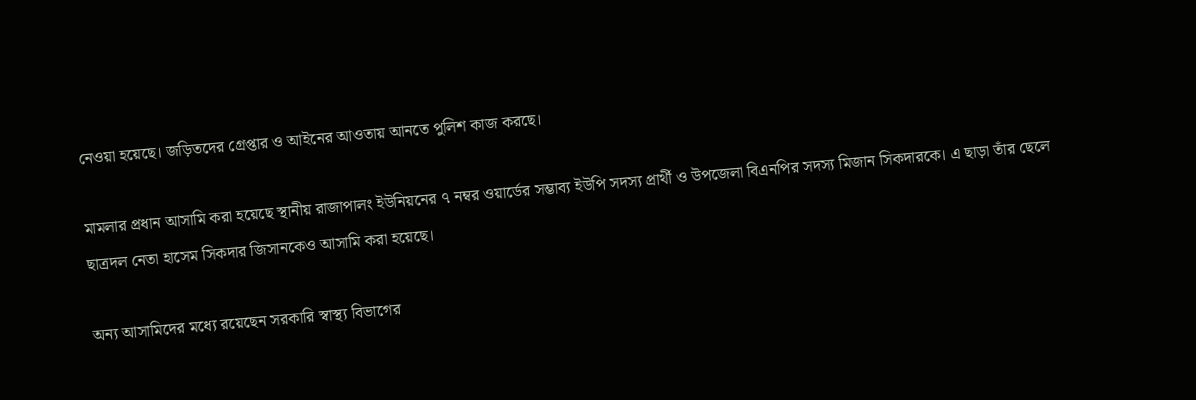নেওয়া হয়েছে। জড়িতদের গ্রেপ্তার ও আইনের আওতায় আনতে পুলিশ কাজ করছে।

মামলার প্রধান আসামি করা হয়েছে স্থানীয় রাজাপালং ইউনিয়নের ৭ নম্বর ওয়ার্ডের সম্ভাব্য ইউপি সদস্য প্রার্থী ও উপজেলা বিএনপির সদস্য মিজান সিকদারকে। এ ছাড়া তাঁর ছেলে ছাত্রদল নেতা হাসেম সিকদার জিসানকেও আসামি করা হয়েছে।

অন্য আসামিদের মধ্যে রয়েছেন সরকারি স্বাস্থ্য বিভাগের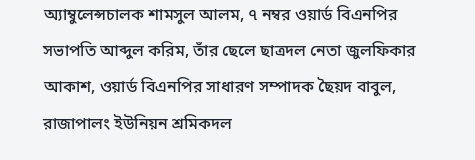অ্যাম্বুলেন্সচালক শামসুল আলম, ৭ নম্বর ওয়ার্ড বিএনপির সভাপতি আব্দুল করিম, তাঁর ছেলে ছাত্রদল নেতা জুলফিকার আকাশ, ওয়ার্ড বিএনপির সাধারণ সম্পাদক ছৈয়দ বাবুল, রাজাপালং ইউনিয়ন শ্রমিকদল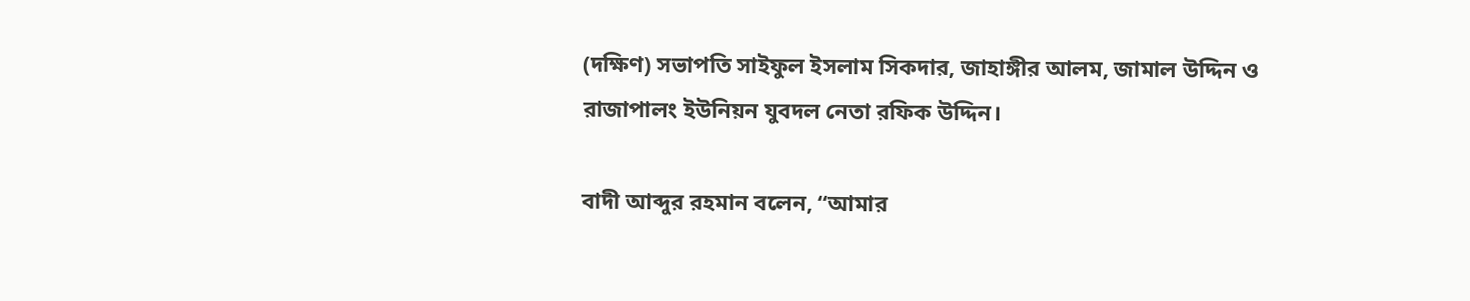(দক্ষিণ) সভাপতি সাইফুল ইসলাম সিকদার, জাহাঙ্গীর আলম, জামাল উদ্দিন ও রাজাপালং ইউনিয়ন যুবদল নেতা রফিক উদ্দিন।

বাদী আব্দুর রহমান বলেন, “আমার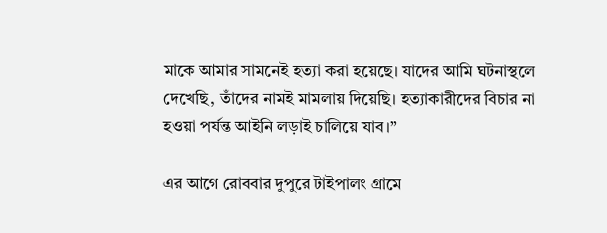মাকে আমার সামনেই হত্যা করা হয়েছে। যাদের আমি ঘটনাস্থলে দেখেছি, তাঁদের নামই মামলায় দিয়েছি। হত্যাকারীদের বিচার না হওয়া পর্যন্ত আইনি লড়াই চালিয়ে যাব।”

এর আগে রোববার দুপুরে টাইপালং গ্রামে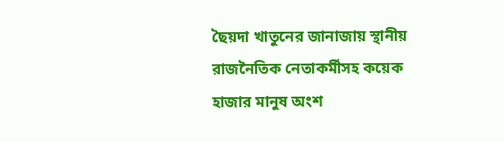ছৈয়দা খাতুনের জানাজায় স্থানীয় রাজনৈতিক নেতাকর্মীসহ কয়েক হাজার মানুষ অংশ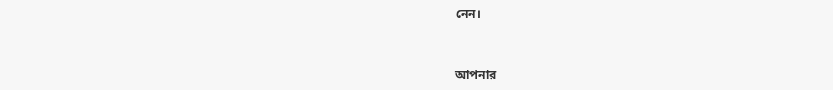নেন।


আপনার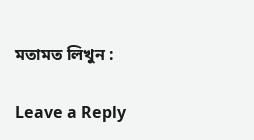মতামত লিখুন :

Leave a Reply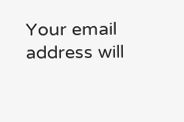Your email address will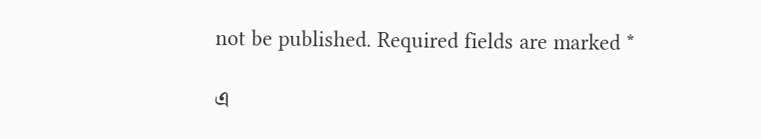not be published. Required fields are marked *

এ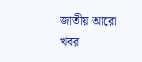জাতীয় আরো খবর